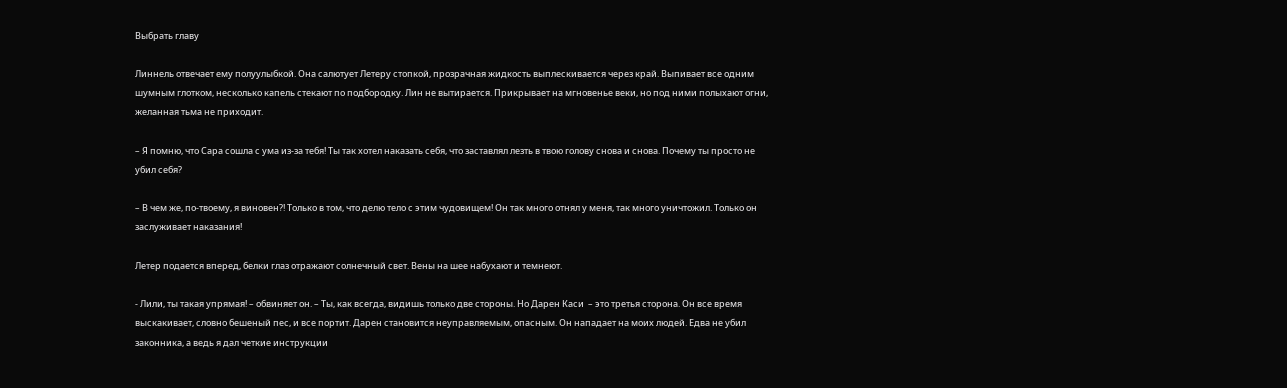Выбрать главу

Линнель отвечает ему полуулыбкой. Она салютует Летеру стопкой, прозрачная жидкость выплескивается через край. Выпивает все одним шумным глотком, несколько капель стекают по подбородку. Лин не вытирается. Прикрывает на мгновенье веки, но под ними полыхают огни, желанная тьма не приходит.

– Я помню, что Сара сошла с ума из-за тебя! Ты так хотел наказать себя, что заставлял лезть в твою голову снова и снова. Почему ты просто не убил себя?

– В чем же, по-твоему, я виновен?! Только в том, что делю тело с этим чудовищем! Он так много отнял у меня, так много уничтожил. Только он заслуживает наказания!

Летер подается вперед, белки глаз отражают солнечный свет. Вены на шее набухают и темнеют.

- Лили, ты такая упрямая! – обвиняет он. – Ты, как всегда, видишь только две стороны. Но Дарен Каси  – это третья сторона. Он все время выскакивает, словно бешеный пес, и все портит. Дарен становится неуправляемым, опасным. Он нападает на моих людей. Едва не убил законника, а ведь я дал четкие инструкции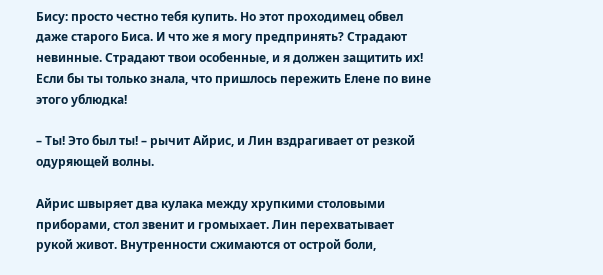Бису: просто честно тебя купить. Но этот проходимец обвел даже старого Биса. И что же я могу предпринять? Страдают невинные. Страдают твои особенные, и я должен защитить их! Если бы ты только знала, что пришлось пережить Елене по вине этого ублюдка!

– Ты! Это был ты! – рычит Айрис, и Лин вздрагивает от резкой одуряющей волны.

Айрис швыряет два кулака между хрупкими столовыми приборами, стол звенит и громыхает. Лин перехватывает рукой живот. Внутренности сжимаются от острой боли,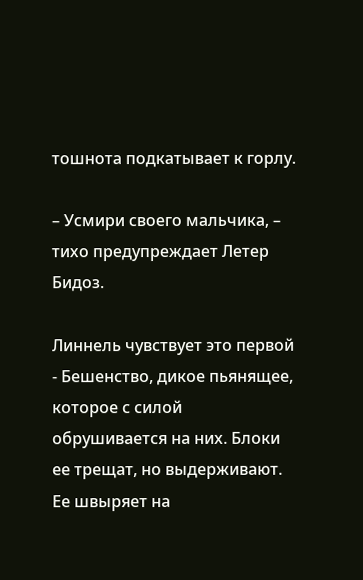тошнота подкатывает к горлу.

– Усмири своего мальчика, – тихо предупреждает Летер Бидоз.

Линнель чувствует это первой - Бешенство, дикое пьянящее, которое с силой обрушивается на них. Блоки ее трещат, но выдерживают. Ее швыряет на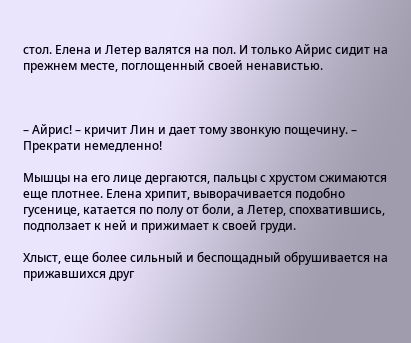стол. Елена и Летер валятся на пол. И только Айрис сидит на прежнем месте, поглощенный своей ненавистью.



– Айрис! – кричит Лин и дает тому звонкую пощечину. – Прекрати немедленно!

Мышцы на его лице дергаются, пальцы с хрустом сжимаются еще плотнее. Елена хрипит, выворачивается подобно гусенице, катается по полу от боли, а Летер, спохватившись, подползает к ней и прижимает к своей груди.

Хлыст, еще более сильный и беспощадный обрушивается на прижавшихся друг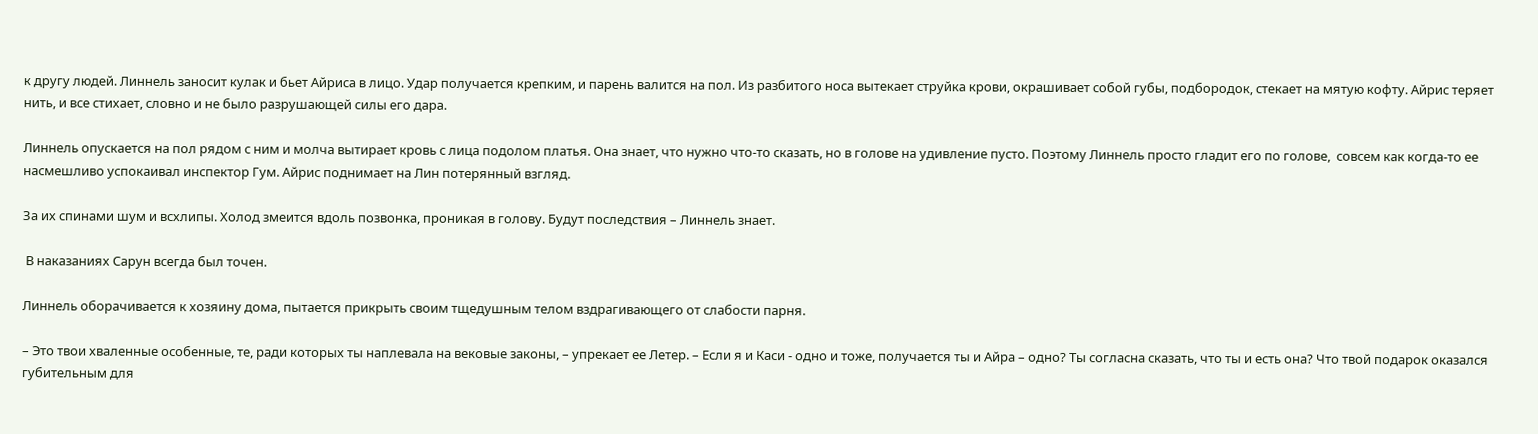к другу людей. Линнель заносит кулак и бьет Айриса в лицо. Удар получается крепким, и парень валится на пол. Из разбитого носа вытекает струйка крови, окрашивает собой губы, подбородок, стекает на мятую кофту. Айрис теряет нить, и все стихает, словно и не было разрушающей силы его дара.

Линнель опускается на пол рядом с ним и молча вытирает кровь с лица подолом платья. Она знает, что нужно что-то сказать, но в голове на удивление пусто. Поэтому Линнель просто гладит его по голове,  совсем как когда-то ее насмешливо успокаивал инспектор Гум. Айрис поднимает на Лин потерянный взгляд.

За их спинами шум и всхлипы. Холод змеится вдоль позвонка, проникая в голову. Будут последствия – Линнель знает.

 В наказаниях Сарун всегда был точен.

Линнель оборачивается к хозяину дома, пытается прикрыть своим тщедушным телом вздрагивающего от слабости парня.

– Это твои хваленные особенные, те, ради которых ты наплевала на вековые законы, – упрекает ее Летер. – Если я и Каси - одно и тоже, получается ты и Айра – одно? Ты согласна сказать, что ты и есть она? Что твой подарок оказался губительным для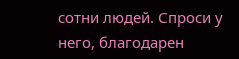сотни людей. Спроси у него, благодарен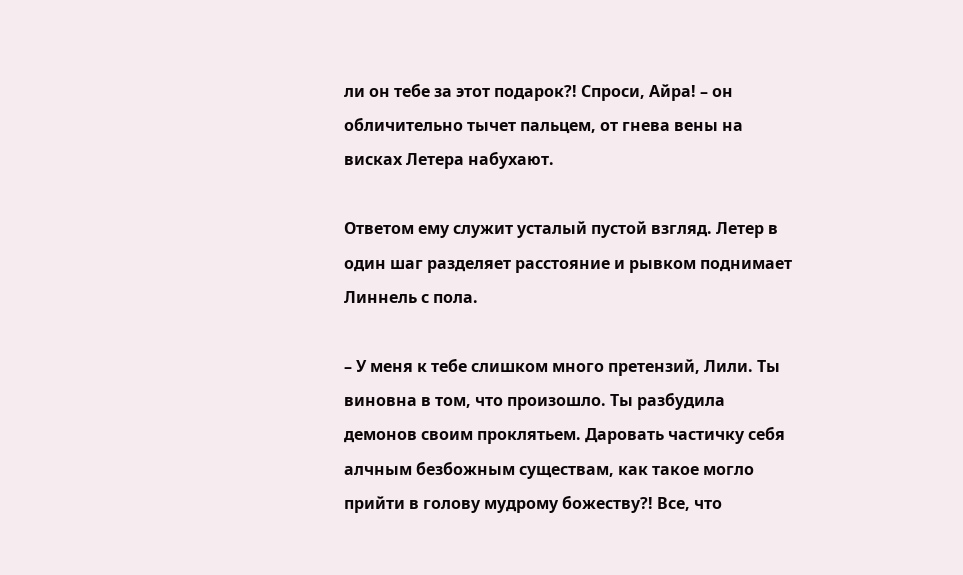ли он тебе за этот подарок?! Спроси, Айра! – он обличительно тычет пальцем, от гнева вены на висках Летера набухают.

Ответом ему служит усталый пустой взгляд. Летер в один шаг разделяет расстояние и рывком поднимает Линнель с пола.

– У меня к тебе слишком много претензий, Лили. Ты виновна в том, что произошло. Ты разбудила демонов своим проклятьем. Даровать частичку себя алчным безбожным существам, как такое могло прийти в голову мудрому божеству?! Все, что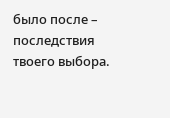было после – последствия твоего выбора.